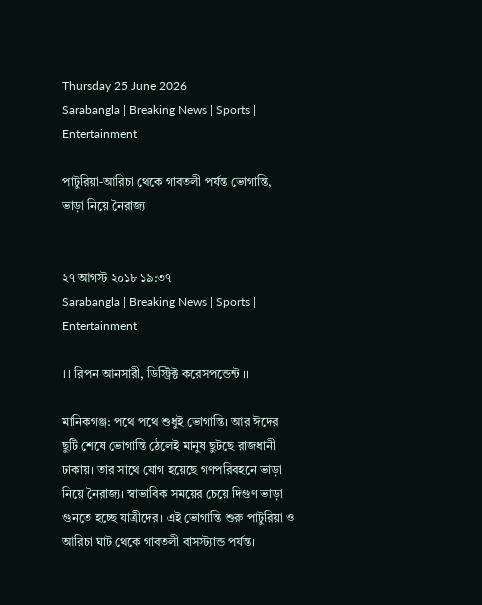Thursday 25 June 2026
Sarabangla | Breaking News | Sports | Entertainment

পাটুরিয়া-আরিচা থেকে গাবতলী পর্যন্ত ভোগান্তি, ভাড়া নিয়ে নৈরাজ্য


২৭ আগস্ট ২০১৮ ১৯:৩৭
Sarabangla | Breaking News | Sports | Entertainment

।। রিপন আনসারী, ডিস্ট্রিক্ট করেসপন্ডেন্ট ।।

মানিকগঞ্জ: পথে পথে শুধুই ভোগান্তি। আর ঈদের ছুটি শেষে ভোগান্তি ঠেলেই মানুষ ছুটছে রাজধানী ঢাকায়। তার সাথে যোগ হয়েছে গণপরিবহনে ভাড়া নিয়ে নৈরাজ্য। স্বাভাবিক সময়ের চেয়ে দিগুণ ভাড়া গুনতে হচ্ছে যাত্রীদের। এই ভোগান্তি শুরু পাটুরিয়া ও আরিচা ঘাট থেকে গাবতলী বাসস্ট্যান্ড পর্যন্ত।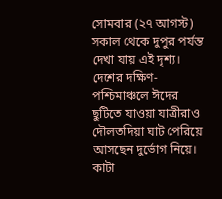সোমবার (২৭ আগস্ট) সকাল থেকে দুপুর পর্যন্ত দেখা যায় এই দৃশ্য। দেশের দক্ষিণ-পশ্চিমাঞ্চলে ঈদের ছুটিতে যাওয়া যাত্রীরাও দৌলতদিয়া ঘাট পেরিয়ে আসছেন দুর্ভোগ নিয়ে। কাটা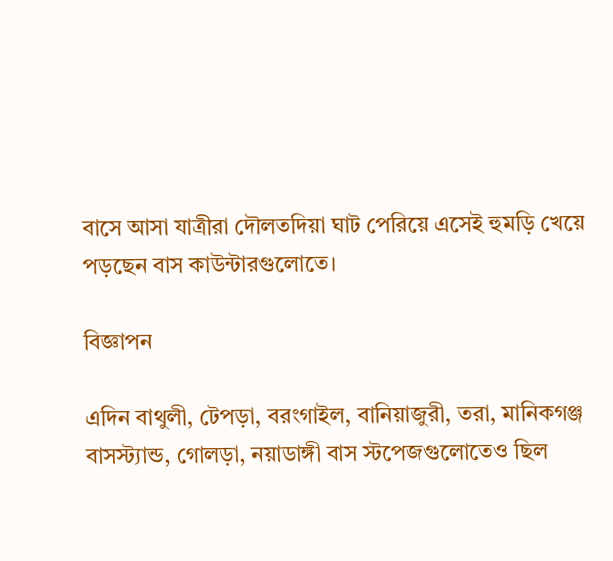বাসে আসা যাত্রীরা দৌলতদিয়া ঘাট পেরিয়ে এসেই হুমড়ি খেয়ে পড়ছেন বাস কাউন্টারগুলোতে।

বিজ্ঞাপন

এদিন বাথুলী, টেপড়া, বরংগাইল, বানিয়াজুরী, তরা, মানিকগঞ্জ বাসস্ট্যান্ড, গোলড়া, নয়াডাঙ্গী বাস স্টপেজগুলোতেও ছিল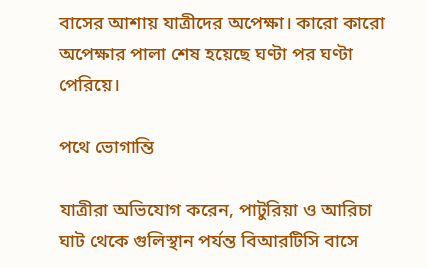বাসের আশায় যাত্রীদের অপেক্ষা। কারো কারো অপেক্ষার পালা শেষ হয়েছে ঘণ্টা পর ঘণ্টা পেরিয়ে।

পথে ভোগান্তি

যাত্রীরা অভিযোগ করেন, পাটুরিয়া ও আরিচা ঘাট থেকে গুলিস্থান পর্যন্ত বিআরটিসি বাসে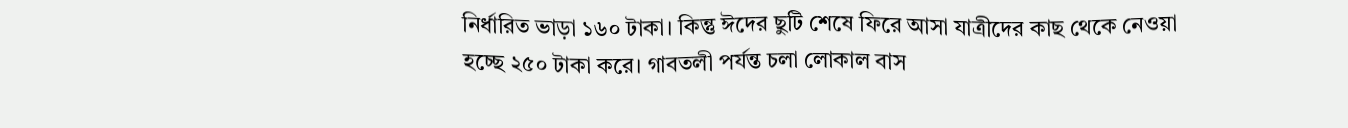নির্ধারিত ভাড়া ১৬০ টাকা। কিন্তু ঈদের ছুটি শেষে ফিরে আসা যাত্রীদের কাছ থেকে নেওয়া হচ্ছে ২৫০ টাকা করে। গাবতলী পর্যন্ত চলা লোকাল বাস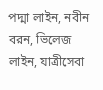পদ্মা লাইন, নবীন বরন, ভিলেজ লাইন, যাত্রীসেবা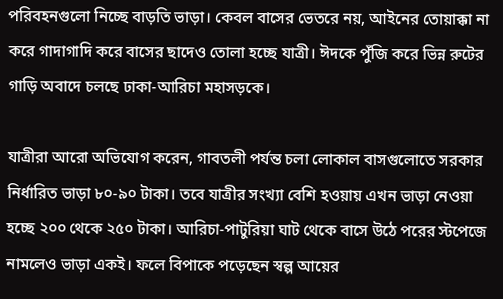পরিবহনগুলো নিচ্ছে বাড়তি ভাড়া। কেবল বাসের ভেতরে নয়, আইনের তোয়াক্কা না করে গাদাগাদি করে বাসের ছাদেও তোলা হচ্ছে যাত্রী। ঈদকে পুঁজি করে ভিন্ন রুটের গাড়ি অবাদে চলছে ঢাকা-আরিচা মহাসড়কে।

যাত্রীরা আরো অভিযোগ করেন, গাবতলী পর্যন্ত চলা লোকাল বাসগুলোতে সরকার নির্ধারিত ভাড়া ৮০-৯০ টাকা। তবে যাত্রীর সংখ্যা বেশি হওয়ায় এখন ভাড়া নেওয়া হচ্ছে ২০০ থেকে ২৫০ টাকা। আরিচা-পাটুরিয়া ঘাট থেকে বাসে উঠে পরের স্টপেজে নামলেও ভাড়া একই। ফলে বিপাকে পড়েছেন স্বল্প আয়ের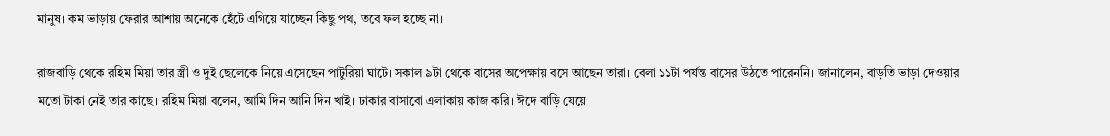মানুষ। কম ভাড়ায় ফেরার আশায় অনেকে হেঁটে এগিয়ে যাচ্ছেন কিছু পথ, তবে ফল হচ্ছে না।

রাজবাড়ি থেকে রহিম মিয়া তার স্ত্রী ও দুই ছেলেকে নিয়ে এসেছেন পাটুরিয়া ঘাটে। সকাল ৯টা থেকে বাসের অপেক্ষায় বসে আছেন তারা। বেলা ১১টা পর্যন্ত বাসের উঠতে পারেননি। জানালেন, বাড়তি ভাড়া দেওয়ার মতো টাকা নেই তার কাছে। রহিম মিয়া বলেন, আমি দিন আনি দিন খাই। ঢাকার বাসাবো এলাকায় কাজ করি। ঈদে বাড়ি যেয়ে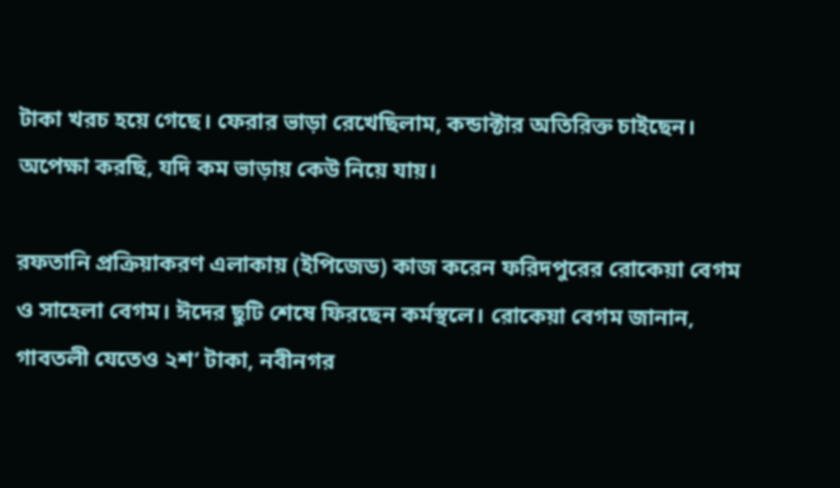টাকা খরচ হয়ে গেছে। ফেরার ভাড়া রেখেছিলাম, কন্ডাক্টার অতিরিক্ত চাইছেন। অপেক্ষা করছি, যদি কম ভাড়ায় কেউ নিয়ে যায়।

রফতানি প্রক্রিয়াকরণ এলাকায় (ইপিজেড) কাজ করেন ফরিদপুরের রোকেয়া বেগম ও সাহেলা বেগম। ঈদের ছুটি শেষে ফিরছেন কর্মস্থলে। রোকেয়া বেগম জানান, গাবতলী যেতেও ২শ’ টাকা, নবীনগর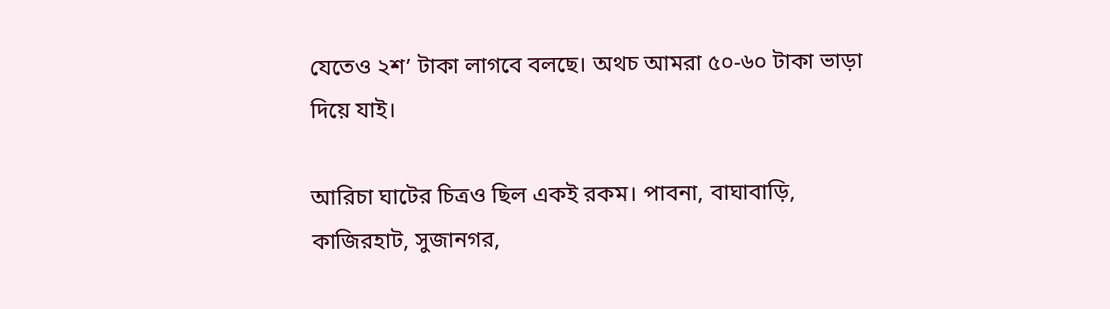যেতেও ২শ’ টাকা লাগবে বলছে। অথচ আমরা ৫০-৬০ টাকা ভাড়া দিয়ে যাই।

আরিচা ঘাটের চিত্রও ছিল একই রকম। পাবনা, বাঘাবাড়ি, কাজিরহাট, সুজানগর,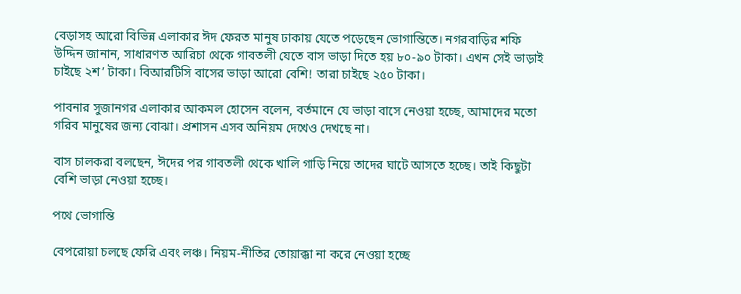বেড়াসহ আরো বিভিন্ন এলাকার ঈদ ফেরত মানুষ ঢাকায় যেতে পড়েছেন ভোগান্তিতে। নগরবাড়ির শফি উদ্দিন জানান, সাধারণত আরিচা থেকে গাবতলী যেতে বাস ভাড়া দিতে হয় ৮০-৯০ টাকা। এখন সেই ভাড়াই চাইছে ২শ’ টাকা। বিআরটিসি বাসের ভাড়া আরো বেশি! তারা চাইছে ২৫০ টাকা।

পাবনার সুজানগর এলাকার আকমল হোসেন বলেন, বর্তমানে যে ভাড়া বাসে নেওয়া হচ্ছে, আমাদের মতো গরিব মানুষের জন্য বোঝা। প্রশাসন এসব অনিয়ম দেখেও দেখছে না।

বাস চালকরা বলছেন, ঈদের পর গাবতলী থেকে খালি গাড়ি নিয়ে তাদের ঘাটে আসতে হচ্ছে। তাই কিছুটা বেশি ভাড়া নেওয়া হচ্ছে।

পথে ভোগান্তি

বেপরোয়া চলছে ফেরি এবং লঞ্চ। নিয়ম-নীতির তোয়াক্কা না করে নেওয়া হচ্ছে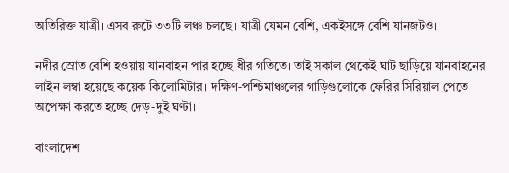অতিরিক্ত যাত্রী। এসব রুটে ৩৩টি লঞ্চ চলছে। যাত্রী যেমন বেশি, একইসঙ্গে বেশি যানজটও।

নদীর স্রোত বেশি হওয়ায় যানবাহন পার হচ্ছে ধীর গতিতে। তাই সকাল থেকেই ঘাট ছাড়িয়ে যানবাহনের লাইন লম্বা হয়েছে কয়েক কিলোমিটার। দক্ষিণ-পশ্চিমাঞ্চলের গাড়িগুলোকে ফেরির সিরিয়াল পেতে অপেক্ষা করতে হচ্ছে দেড়-দুই ঘণ্টা।

বাংলাদেশ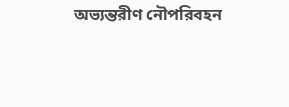অভ্যন্তরীণ নৌপরিবহন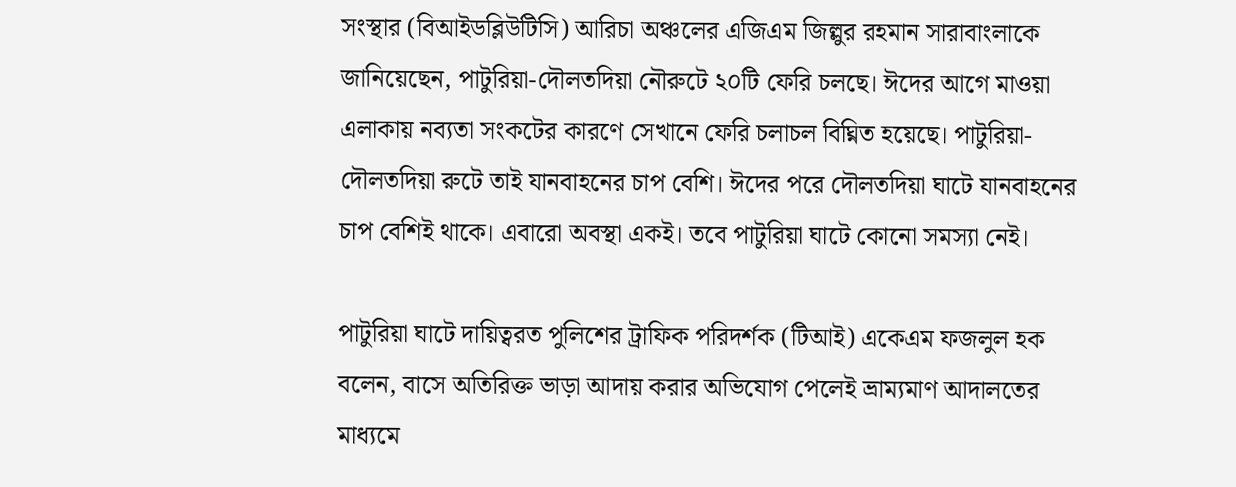সংস্থার (বিআইডব্লিউটিসি) আরিচা অঞ্চলের এজিএম জিল্লুর রহমান সারাবাংলাকে জানিয়েছেন, পাটুরিয়া-দৌলতদিয়া নৌরুটে ২০টি ফেরি চলছে। ঈদের আগে মাওয়া এলাকায় নব্যতা সংকটের কারণে সেখানে ফেরি চলাচল বিঘ্নিত হয়েছে। পাটুরিয়া-দৌলতদিয়া রুটে তাই যানবাহনের চাপ বেশি। ঈদের পরে দৌলতদিয়া ঘাটে যানবাহনের চাপ বেশিই থাকে। এবারো অবস্থা একই। তবে পাটুরিয়া ঘাটে কোনো সমস্যা নেই।

পাটুরিয়া ঘাটে দায়িত্বরত পুলিশের ট্রাফিক পরিদর্শক (টিআই) একেএম ফজলুল হক বলেন, বাসে অতিরিক্ত ভাড়া আদায় করার অভিযোগ পেলেই ভ্রাম্যমাণ আদালতের মাধ্যমে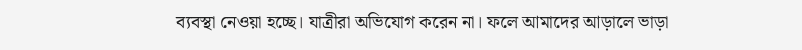ব্যবস্থা নেওয়া হচ্ছে। যাত্রীরা অভিযোগ করেন না। ফলে আমাদের আড়ালে ভাড়া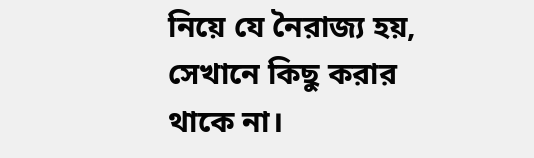নিয়ে যে নৈরাজ্য হয়, সেখানে কিছু করার থাকে না।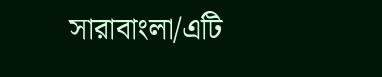সারাবাংলা/এটি